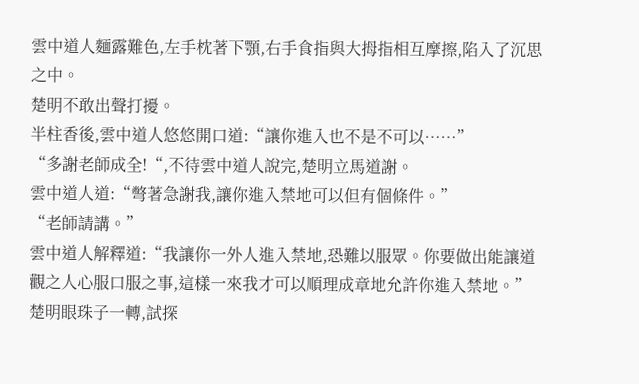雲中道人麵露難色,左手枕著下顎,右手食指與大拇指相互摩擦,陷入了沉思之中。
楚明不敢出聲打擾。
半柱香後,雲中道人悠悠開口道:“讓你進入也不是不可以……”
“多謝老師成全!“,不待雲中道人說完,楚明立馬道謝。
雲中道人道:“彆著急謝我,讓你進入禁地可以但有個條件。”
“老師請講。”
雲中道人解釋道:“我讓你一外人進入禁地,恐難以服眾。你要做出能讓道觀之人心服口服之事,這樣一來我才可以順理成章地允許你進入禁地。”
楚明眼珠子一轉,試探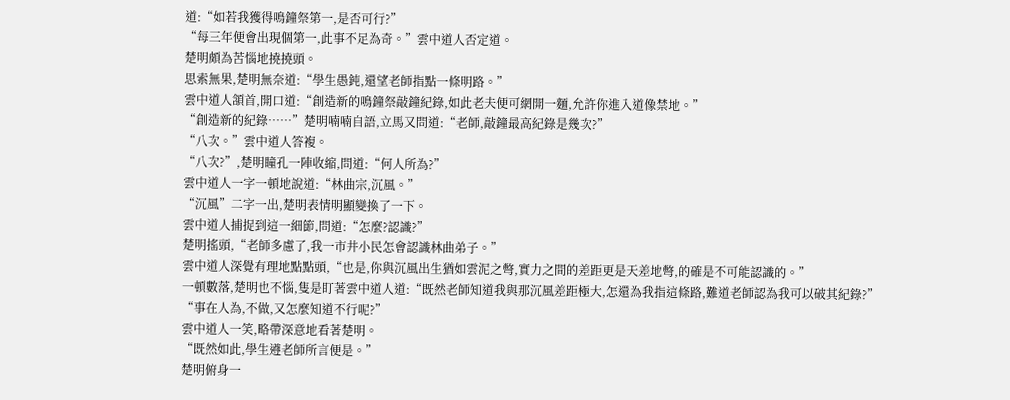道:“如若我獲得鳴鐘祭第一,是否可行?”
“每三年便會出現個第一,此事不足為奇。”雲中道人否定道。
楚明頗為苦惱地撓撓頭。
思索無果,楚明無奈道:“學生愚鈍,還望老師指點一條明路。”
雲中道人頷首,開口道:“創造新的鳴鐘祭敲鐘紀錄,如此老夫便可網開一麵,允許你進入道像禁地。”
“創造新的紀錄……”楚明喃喃自語,立馬又問道:“老師,敲鐘最高紀錄是幾次?”
“八次。”雲中道人答複。
“八次?”,楚明瞳孔一陣收縮,問道:“何人所為?”
雲中道人一字一頓地說道:“林曲宗,沉風。”
“沉風”二字一出,楚明表情明顯變換了一下。
雲中道人捕捉到這一細節,問道:“怎麼?認識?”
楚明搖頭,“老師多慮了,我一市井小民怎會認識林曲弟子。”
雲中道人深覺有理地點點頭,“也是,你與沉風出生猶如雲泥之彆,實力之間的差距更是天差地彆,的確是不可能認識的。”
一頓數落,楚明也不惱,隻是盯著雲中道人道:“既然老師知道我與那沉風差距極大,怎還為我指這條路,難道老師認為我可以破其紀錄?”
“事在人為,不做,又怎麼知道不行呢?”
雲中道人一笑,略帶深意地看著楚明。
“既然如此,學生遵老師所言便是。”
楚明俯身一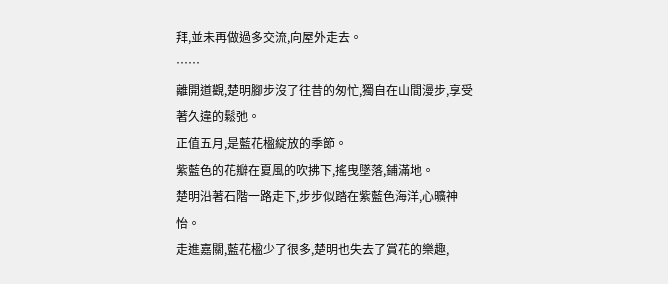拜,並未再做過多交流,向屋外走去。
……
離開道觀,楚明腳步沒了往昔的匆忙,獨自在山間漫步,享受著久違的鬆弛。
正值五月,是藍花楹綻放的季節。
紫藍色的花瓣在夏風的吹拂下,搖曳墜落,鋪滿地。
楚明沿著石階一路走下,步步似踏在紫藍色海洋,心曠神怡。
走進嘉關,藍花楹少了很多,楚明也失去了賞花的樂趣,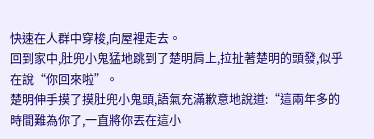快速在人群中穿梭,向屋裡走去。
回到家中,肚兜小鬼猛地跳到了楚明肩上,拉扯著楚明的頭發,似乎在說“你回來啦”。
楚明伸手摸了摸肚兜小鬼頭,語氣充滿歉意地說道:“這兩年多的時間難為你了,一直將你丟在這小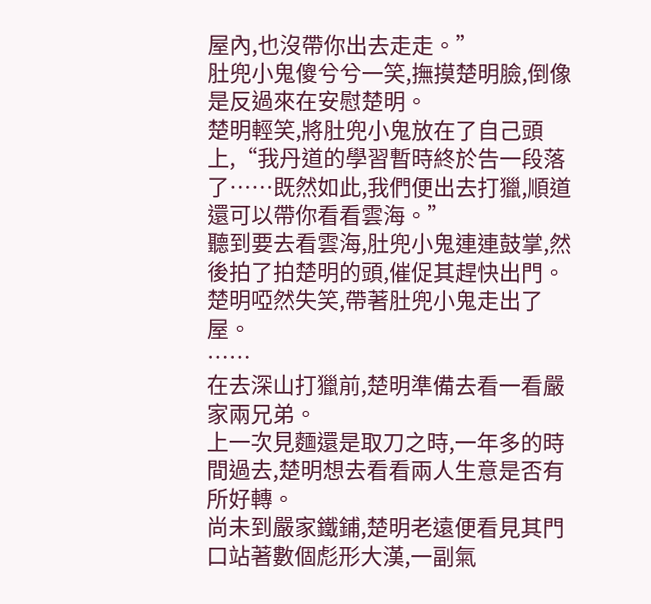屋內,也沒帶你出去走走。”
肚兜小鬼傻兮兮一笑,撫摸楚明臉,倒像是反過來在安慰楚明。
楚明輕笑,將肚兜小鬼放在了自己頭上,“我丹道的學習暫時終於告一段落了……既然如此,我們便出去打獵,順道還可以帶你看看雲海。”
聽到要去看雲海,肚兜小鬼連連鼓掌,然後拍了拍楚明的頭,催促其趕快出門。
楚明啞然失笑,帶著肚兜小鬼走出了屋。
……
在去深山打獵前,楚明準備去看一看嚴家兩兄弟。
上一次見麵還是取刀之時,一年多的時間過去,楚明想去看看兩人生意是否有所好轉。
尚未到嚴家鐵鋪,楚明老遠便看見其門口站著數個彪形大漢,一副氣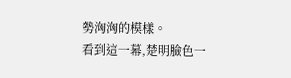勢洶洶的模樣。
看到這一幕,楚明臉色一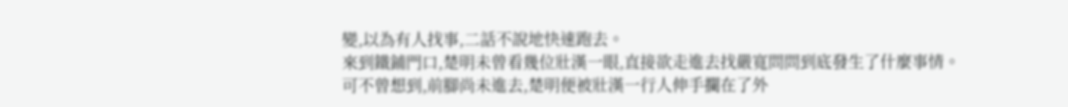變,以為有人找事,二話不說地快速跑去。
來到鐵鋪門口,楚明未曾看幾位壯漢一眼,直接欲走進去找嚴寬問問到底發生了什麼事情。
可不曾想到,前腳尚未進去,楚明便被壯漢一行人伸手攔在了外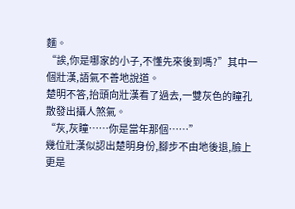麵。
“誒,你是哪家的小子,不懂先來後到嗎?”其中一個壯漢,語氣不善地說道。
楚明不答,抬頭向壯漢看了過去,一雙灰色的瞳孔散發出攝人煞氣。
“灰,灰瞳……你是當年那個……”
幾位壯漢似認出楚明身份,腳步不由地後退,臉上更是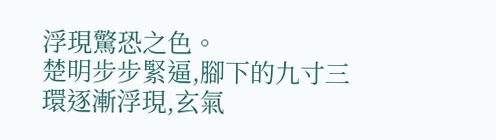浮現驚恐之色。
楚明步步緊逼,腳下的九寸三環逐漸浮現,玄氣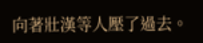向著壯漢等人壓了過去。